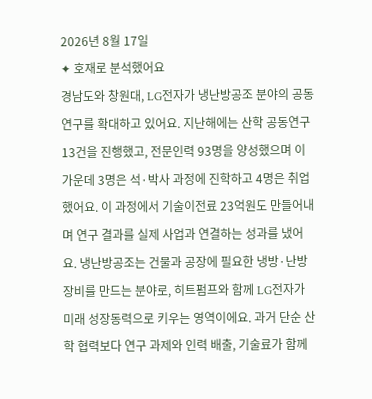2026년 8월 17일
✦ 호재로 분석했어요
경남도와 창원대, LG전자가 냉난방공조 분야의 공동 연구를 확대하고 있어요. 지난해에는 산학 공동연구 13건을 진행했고, 전문인력 93명을 양성했으며 이 가운데 3명은 석·박사 과정에 진학하고 4명은 취업했어요. 이 과정에서 기술이전료 23억원도 만들어내며 연구 결과를 실제 사업과 연결하는 성과를 냈어요. 냉난방공조는 건물과 공장에 필요한 냉방·난방 장비를 만드는 분야로, 히트펌프와 함께 LG전자가 미래 성장동력으로 키우는 영역이에요. 과거 단순 산학 협력보다 연구 과제와 인력 배출, 기술료가 함께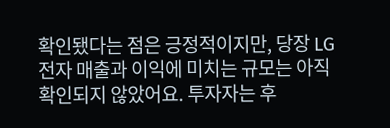확인됐다는 점은 긍정적이지만, 당장 LG전자 매출과 이익에 미치는 규모는 아직 확인되지 않았어요. 투자자는 후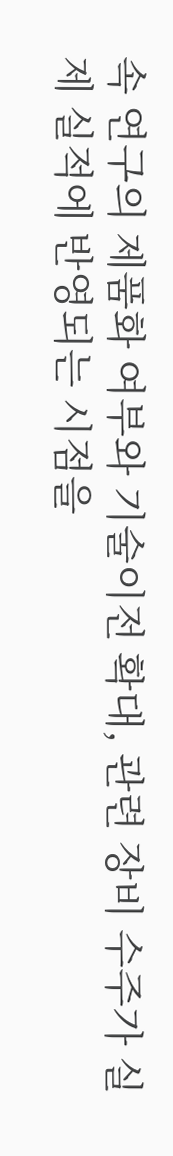속 연구의 제품화 여부와 기술이전 확대, 관련 장비 수주가 실제 실적에 반영되는 시점을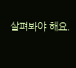살펴봐야 해요.